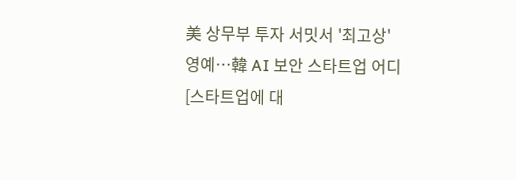美 상무부 투자 서밋서 '최고상' 영예…韓 AI 보안 스타트업 어디
[스타트업에 대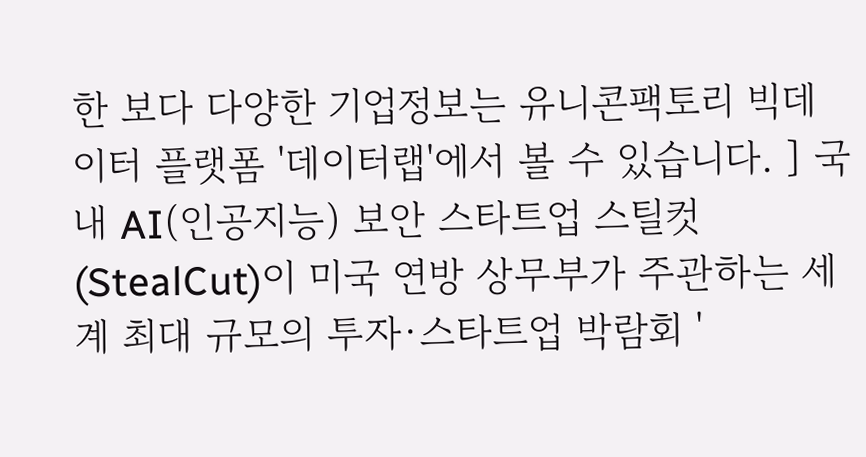한 보다 다양한 기업정보는 유니콘팩토리 빅데이터 플랫폼 '데이터랩'에서 볼 수 있습니다. ] 국내 AI(인공지능) 보안 스타트업 스틸컷(StealCut)이 미국 연방 상무부가 주관하는 세계 최대 규모의 투자·스타트업 박람회 '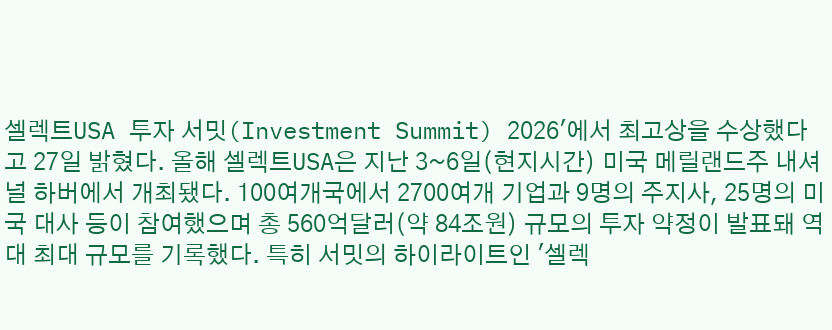셀렉트USA 투자 서밋(Investment Summit) 2026'에서 최고상을 수상했다고 27일 밝혔다. 올해 셀렉트USA은 지난 3~6일(현지시간) 미국 메릴랜드주 내셔널 하버에서 개최됐다. 100여개국에서 2700여개 기업과 9명의 주지사, 25명의 미국 대사 등이 참여했으며 총 560억달러(약 84조원) 규모의 투자 약정이 발표돼 역대 최대 규모를 기록했다. 특히 서밋의 하이라이트인 '셀렉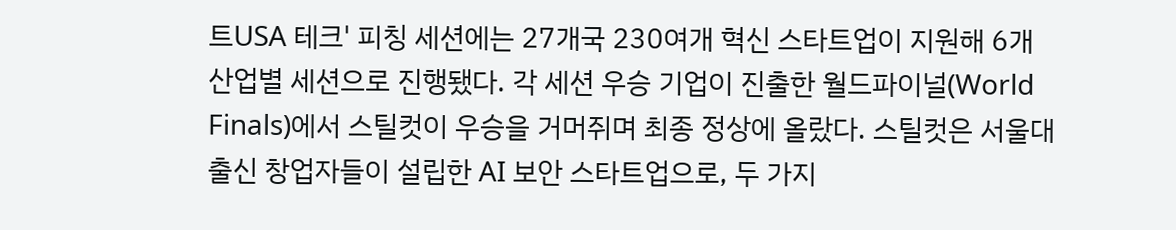트USA 테크' 피칭 세션에는 27개국 230여개 혁신 스타트업이 지원해 6개 산업별 세션으로 진행됐다. 각 세션 우승 기업이 진출한 월드파이널(World Finals)에서 스틸컷이 우승을 거머쥐며 최종 정상에 올랐다. 스틸컷은 서울대 출신 창업자들이 설립한 AI 보안 스타트업으로, 두 가지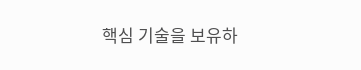핵심 기술을 보유하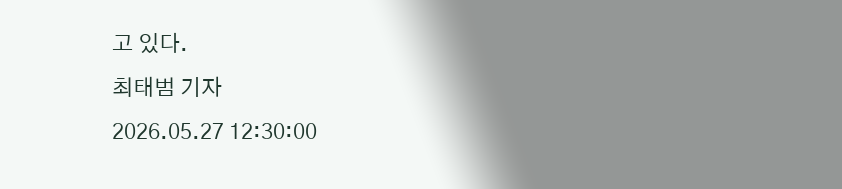고 있다.
최태범 기자
2026.05.27 12:30:00